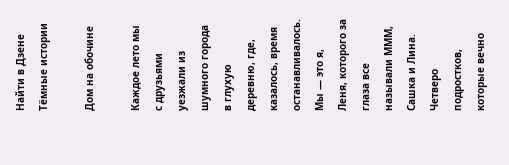Найти в Дзене
Тёмные истории

Дом на обочине

Каждое лето мы с друзьями уезжали из шумного города в глухую деревню, где, казалось, время останавливалось. Мы — это я, Леня, которого за глаза все называли МММ, Сашка и Лина. Четверо подростков, которые вечно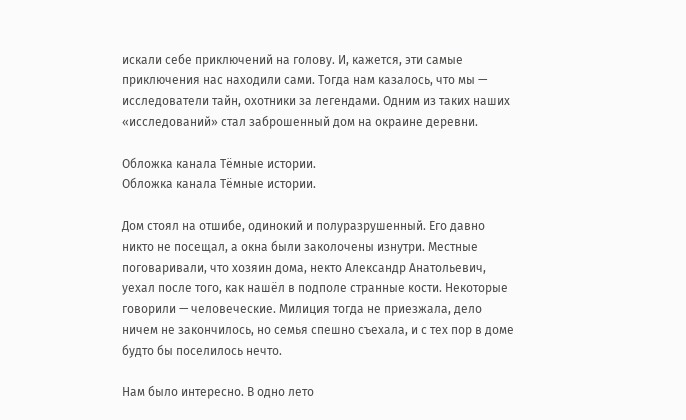искали себе приключений на голову. И, кажется, эти самые приключения нас находили сами. Тогда нам казалось, что мы — исследователи тайн, охотники за легендами. Одним из таких наших «исследований» стал заброшенный дом на окраине деревни.

Обложка канала Тёмные истории.
Обложка канала Тёмные истории.

Дом стоял на отшибе, одинокий и полуразрушенный. Его давно никто не посещал, а окна были заколочены изнутри. Местные поговаривали, что хозяин дома, некто Александр Анатольевич, уехал после того, как нашёл в подполе странные кости. Некоторые говорили — человеческие. Милиция тогда не приезжала, дело ничем не закончилось, но семья спешно съехала, и с тех пор в доме будто бы поселилось нечто.

Нам было интересно. В одно лето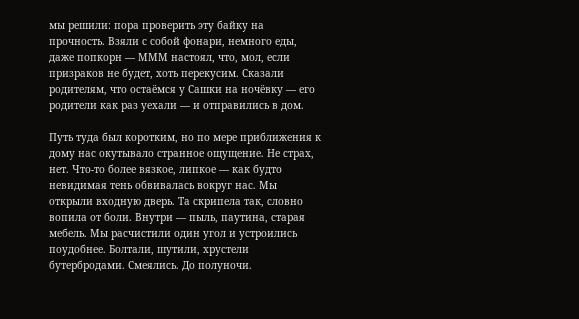мы решили: пора проверить эту байку на прочность. Взяли с собой фонари, немного еды, даже попкорн — МММ настоял, что, мол, если призраков не будет, хоть перекусим. Сказали родителям, что остаёмся у Сашки на ночёвку — его родители как раз уехали — и отправились в дом.

Путь туда был коротким, но по мере приближения к дому нас окутывало странное ощущение. Не страх, нет. Что-то более вязкое, липкое — как будто невидимая тень обвивалась вокруг нас. Мы открыли входную дверь. Та скрипела так, словно вопила от боли. Внутри — пыль, паутина, старая мебель. Мы расчистили один угол и устроились поудобнее. Болтали, шутили, хрустели бутербродами. Смеялись. До полуночи.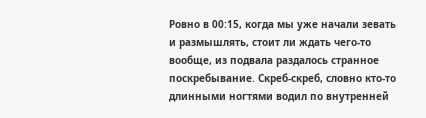Ровно в 00:15, когда мы уже начали зевать и размышлять, стоит ли ждать чего-то вообще, из подвала раздалось странное поскребывание. Скреб-скреб, словно кто-то длинными ногтями водил по внутренней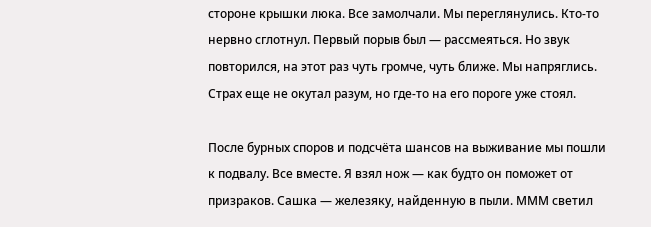стороне крышки люка. Все замолчали. Мы переглянулись. Кто-то нервно сглотнул. Первый порыв был — рассмеяться. Но звук повторился, на этот раз чуть громче, чуть ближе. Мы напряглись. Страх еще не окутал разум, но где-то на его пороге уже стоял.

После бурных споров и подсчёта шансов на выживание мы пошли к подвалу. Все вместе. Я взял нож — как будто он поможет от призраков. Сашка — железяку, найденную в пыли. МММ светил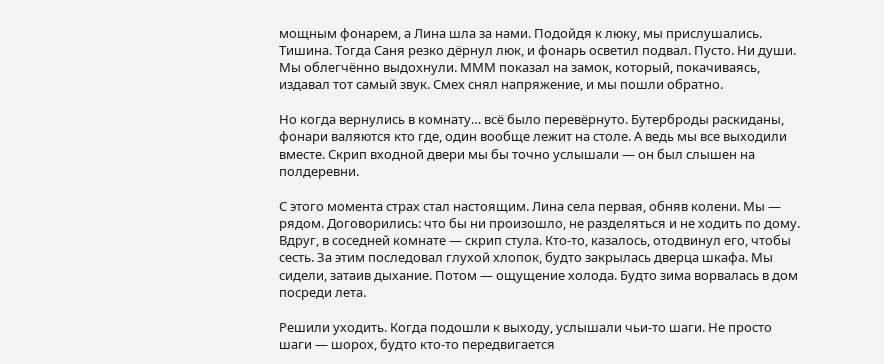мощным фонарем, а Лина шла за нами. Подойдя к люку, мы прислушались. Тишина. Тогда Саня резко дёрнул люк, и фонарь осветил подвал. Пусто. Ни души. Мы облегчённо выдохнули. МММ показал на замок, который, покачиваясь, издавал тот самый звук. Смех снял напряжение, и мы пошли обратно.

Но когда вернулись в комнату… всё было перевёрнуто. Бутерброды раскиданы, фонари валяются кто где, один вообще лежит на столе. А ведь мы все выходили вместе. Скрип входной двери мы бы точно услышали — он был слышен на полдеревни.

С этого момента страх стал настоящим. Лина села первая, обняв колени. Мы — рядом. Договорились: что бы ни произошло, не разделяться и не ходить по дому. Вдруг, в соседней комнате — скрип стула. Кто-то, казалось, отодвинул его, чтобы сесть. За этим последовал глухой хлопок, будто закрылась дверца шкафа. Мы сидели, затаив дыхание. Потом — ощущение холода. Будто зима ворвалась в дом посреди лета.

Решили уходить. Когда подошли к выходу, услышали чьи-то шаги. Не просто шаги — шорох, будто кто-то передвигается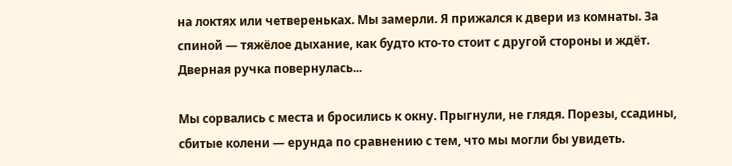на локтях или четвереньках. Мы замерли. Я прижался к двери из комнаты. За спиной — тяжёлое дыхание, как будто кто-то стоит с другой стороны и ждёт. Дверная ручка повернулась...

Мы сорвались с места и бросились к окну. Прыгнули, не глядя. Порезы, ссадины, сбитые колени — ерунда по сравнению с тем, что мы могли бы увидеть.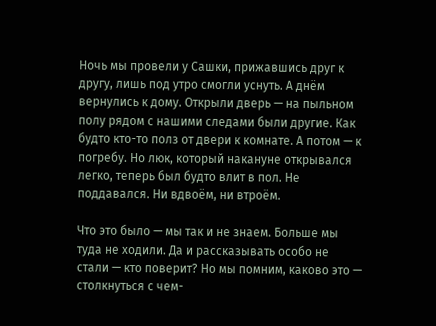Ночь мы провели у Сашки, прижавшись друг к другу, лишь под утро смогли уснуть. А днём вернулись к дому. Открыли дверь — на пыльном полу рядом с нашими следами были другие. Как будто кто-то полз от двери к комнате. А потом — к погребу. Но люк, который накануне открывался легко, теперь был будто влит в пол. Не поддавался. Ни вдвоём, ни втроём.

Что это было — мы так и не знаем. Больше мы туда не ходили. Да и рассказывать особо не стали — кто поверит? Но мы помним, каково это — столкнуться с чем-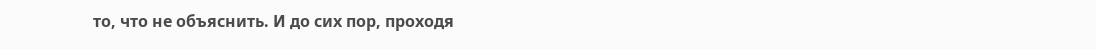то, что не объяснить. И до сих пор, проходя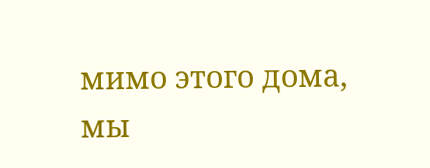мимо этого дома, мы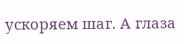ускоряем шаг. А глаза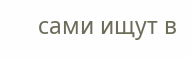сами ищут в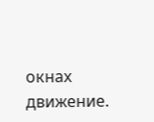окнах движение.